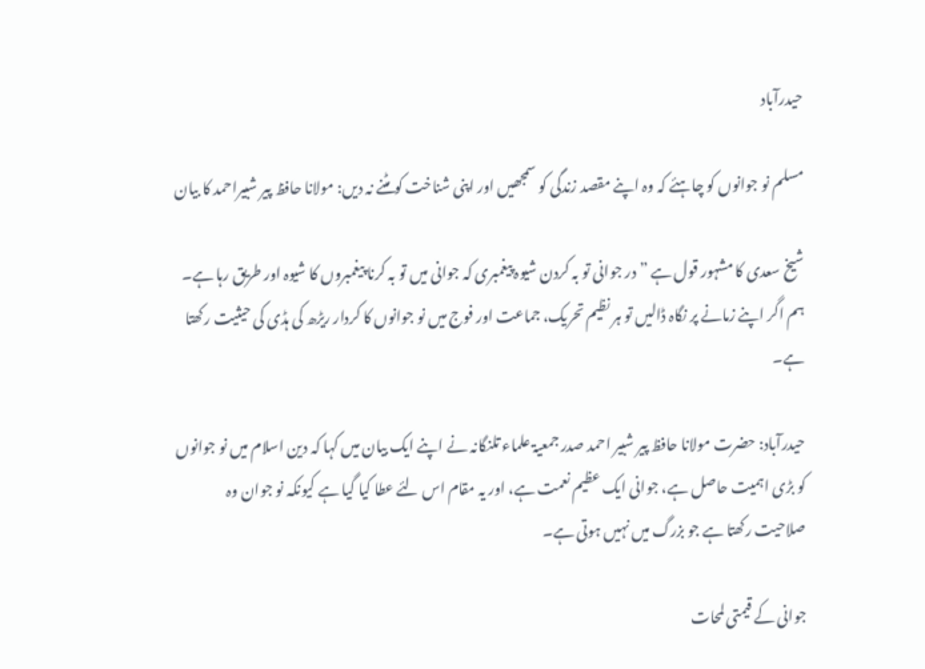حیدرآباد

مسلم نو جوانوں کو چاہئے کہ وہ اپنے مقصد زندگی کو سمجھیں اور اپنی شناخت کو مٹنے نہ دیں: مولانا حافظ پیر شبیراحمد کا بیان

شیخ سعدی کا مشہور قول ہے ” در جوانی تو بہ کردن شیوہ پیغمبری کہ جوانی میں تو بہ کرنا پیغمبروں کا شیوہ اور طریق رہا ہے۔ ہم اگر اپنے زمانے پر نگاہ ڈالیں تو ہر نظیم تحریک، جماعت اور فوج میں نو جوانوں کا کردار ریڑھ کی ہڈی کی حیثیت رکھتا ہے۔

حیدرآباد: حضرت مولانا حافظ پیر شبیر احمد صدر جمعیۃ علماء تلنگانہ نے اپنے ایک بیان میں کہا کہ دین اسلام میں نو جوانوں کو بڑی اہمیت حاصل ہے، جوانی ایک عظیم نعمت ہے، اور یہ مقام اس لئے عطا کیا گیا ہے کیونکہ نو جوان وہ صلاحیت رکھتا ہے جو بزرگ میں نہیں ہوتی ہے۔

جوانی کے قیمتی لمحات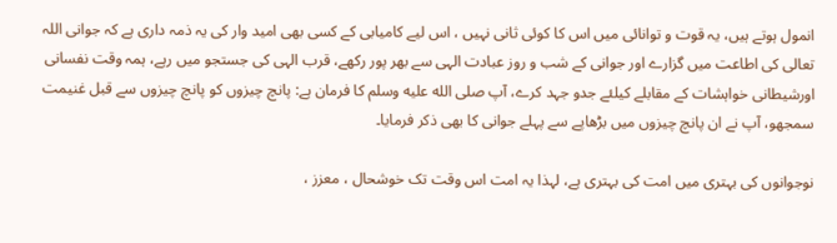انمول ہوتے ہیں، یہ قوت و توانائی میں اس کا کوئی ثانی نہیں ، اس لیے کامیابی کے کسی بھی امید وار کی یہ ذمہ داری ہے کہ جوانی اللہ تعالی کی اطاعت میں گزارے اور جوانی کے شب و روز عبادت الہی سے بھر پور رکھے، قرب الہی کی جستجو میں رہے، ہمہ وقت نفسانی اورشیطانی خواہشات کے مقابلے کیلئے جدو جہد کرے، آپ صلى الله عليه وسلم کا فرمان ہے: پانچ چیزوں کو پانچ چیزوں سے قبل غنیمت سمجھو، آپ نے ان پانچ چیزوں میں بڑھاپے سے پہلے جوانی کا بھی ذکر فرمایا۔

نوجوانوں کی بہتری میں امت کی بہتری ہے، لہذا یہ امت اس وقت تک خوشحال ، معزز ،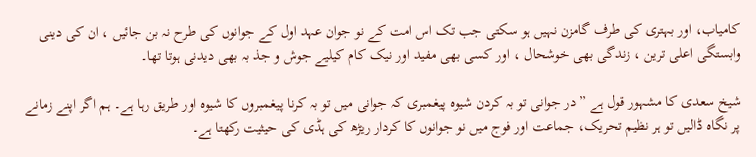کامیاب، اور بہتری کی طرف گامزن نہیں ہو سکتی جب تک اس امت کے نو جوان عہد اول کے جوانوں کی طرح نہ بن جائیں ، ان کی دینی وابستگی اعلی ترین ، زندگی بھی خوشحال ، اور کسی بھی مفید اور نیک کام کیلیے جوش و جذ بہ بھی دیدنی ہوتا تھا۔

شیخ سعدی کا مشہور قول ہے ” در جوانی تو بہ کردن شیوہ پیغمبری کہ جوانی میں تو بہ کرنا پیغمبروں کا شیوہ اور طریق رہا ہے۔ ہم اگر اپنے زمانے پر نگاہ ڈالیں تو ہر نظیم تحریک، جماعت اور فوج میں نو جوانوں کا کردار ریڑھ کی ہڈی کی حیثیت رکھتا ہے۔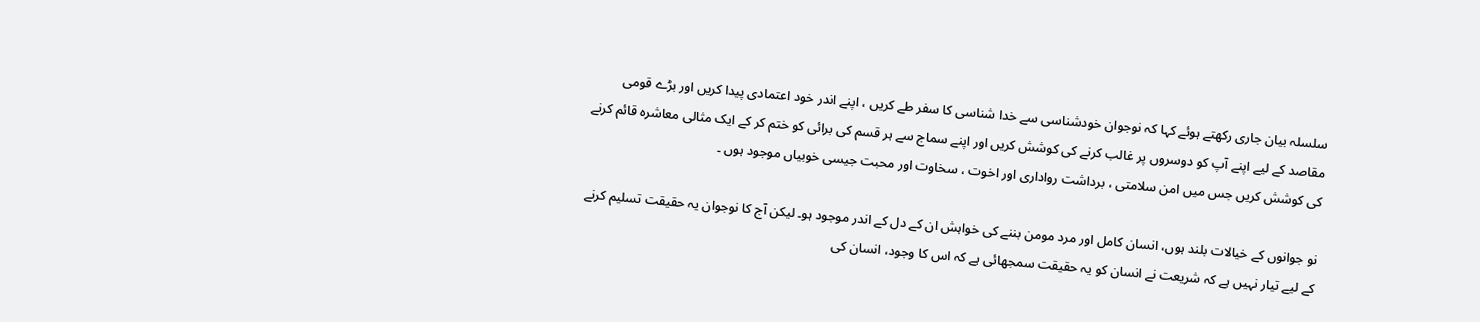سلسلہ بیان جاری رکھتے ہوئے کہا کہ نوجوان خودشناسی سے خدا شناسی کا سفر طے کریں ، اپنے اندر خود اعتمادی پیدا کریں اور بڑے قومی مقاصد کے لیے اپنے آپ کو دوسروں پر غالب کرنے کی کوشش کریں اور اپنے سماج سے ہر قسم کی برائی کو ختم کر کے ایک مثالی معاشرہ قائم کرنے کی کوشش کریں جس میں امن سلامتی ، برداشت رواداری اور اخوت ، سخاوت اور محبت جیسی خوبیاں موجود ہوں ۔

نو جوانوں کے خیالات بلند ہوں، انسان کامل اور مرد مومن بننے کی خواہش ان کے دل کے اندر موجود ہو۔ لیکن آج کا نوجوان یہ حقیقت تسلیم کرنے کے لیے تیار نہیں ہے کہ شریعت نے انسان کو یہ حقیقت سمجھائی ہے کہ اس کا وجود، انسان کی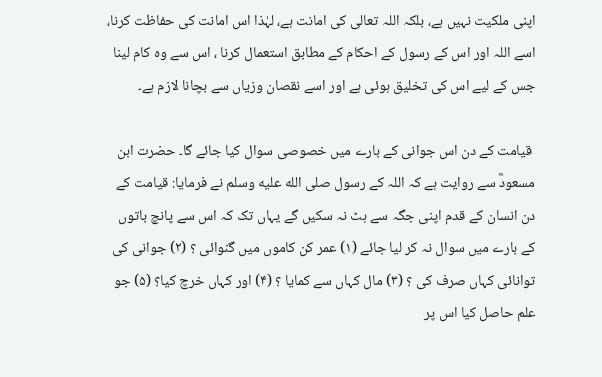اپنی ملکیت نہیں ہے، بلکہ اللہ تعالی کی امانت ہے، لہٰذا اس امانت کی حفاظت کرنا، اسے اللہ اور اس کے رسول کے احکام کے مطابق استعمال کرنا ، اس سے وہ کام لینا جس کے لیے اس کی تخلیق ہوئی ہے اور اسے نقصان وزیاں سے بچانا لازم ہے۔

 قیامت کے دن اس جوانی کے بارے میں خصوصی سوال کیا جائے گا۔ حضرت ابن مسعودؓ سے روایت ہے کہ اللہ کے رسول صلى الله عليه وسلم نے فرمایا: قیامت کے دن انسان کے قدم اپنی جگہ سے ہٹ نہ سکیں گے یہاں تک کہ اس سے پانچ باتوں کے بارے میں سوال نہ کر لیا جائے (۱) عمر کن کاموں میں گنوائی ؟ (۲) جوانی کی توانائی کہاں صرف کی ؟ (۳) مال کہاں سے کمایا ؟ (۴) اور کہاں خرچ کیا؟ (۵) جو علم حاصل کیا اس پر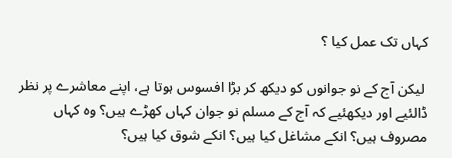کہاں تک عمل کیا ؟

 لیکن آج کے نو جوانوں کو دیکھ کر بڑا افسوس ہوتا ہے، اپنے معاشرے پر نظر ڈالئیے اور دیکھئیے کہ آج کے مسلم نو جوان کہاں کھڑے ہیں؟ وہ کہاں مصروف ہیں؟ انکے مشاغل کیا ہیں؟ انکے شوق کیا ہیں؟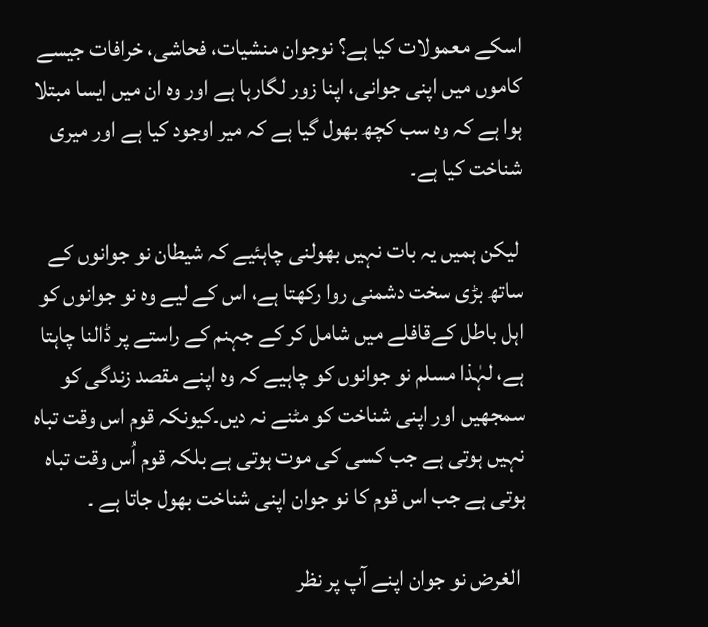اسکے معمولات کیا ہے؟ نوجوان منشیات، فحاشی، خرافات جیسے کاموں میں اپنی جوانی، اپنا زور لگارہا ہے اور وہ ان میں ایسا مبتلا ہوا ہے کہ وہ سب کچھ بھول گیا ہے کہ میر اوجود کیا ہے اور میری شناخت کیا ہے۔

 لیکن ہمیں یہ بات نہیں بھولنی چاہئیے کہ شیطان نو جوانوں کے ساتھ بڑی سخت دشمنی روا رکھتا ہے، اس کے لیے وہ نو جوانوں کو اہل باطل کےقافلے میں شامل کر کے جہنم کے راستے پر ڈالنا چاہتا ہے، لہٰذا مسلم نو جوانوں کو چاہیے کہ وہ اپنے مقصد زندگی کو سمجھیں اور اپنی شناخت کو مٹنے نہ دیں۔کیونکہ قوم اس وقت تباہ نہیں ہوتی ہے جب کسی کی موت ہوتی ہے بلکہ قوم اُس وقت تباہ ہوتی ہے جب اس قوم کا نو جوان اپنی شناخت بھول جاتا ہے ۔

 الغرض نو جوان اپنے آپ پر نظر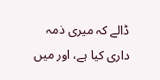ڈالے کہ میری ذمہ داری کیا ہے، اور میں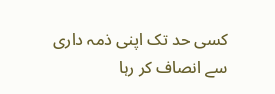کسی حد تک اپنی ذمہ داری سے انصاف کر رہا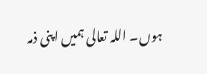ہوں۔ اللہ تعالی ہمیں اپنی ذمہ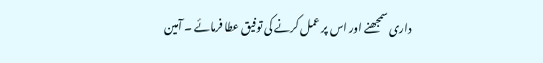داری سمجھنے اور اس پر عمل کرنے کی توفیق عطا فرمائے ۔ آمین